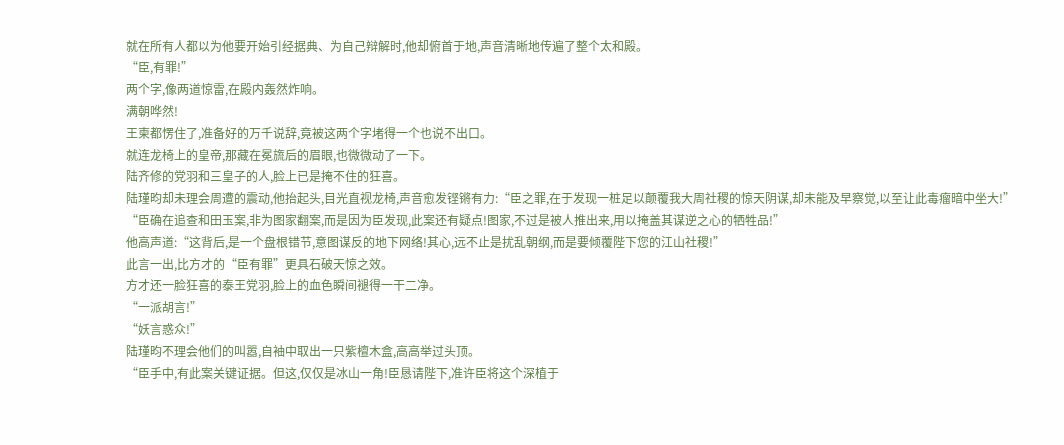就在所有人都以为他要开始引经据典、为自己辩解时,他却俯首于地,声音清晰地传遍了整个太和殿。
“臣,有罪!”
两个字,像两道惊雷,在殿内轰然炸响。
满朝哗然!
王柬都愣住了,准备好的万千说辞,竟被这两个字堵得一个也说不出口。
就连龙椅上的皇帝,那藏在冕旒后的眉眼,也微微动了一下。
陆齐修的党羽和三皇子的人,脸上已是掩不住的狂喜。
陆瑾昀却未理会周遭的震动,他抬起头,目光直视龙椅,声音愈发铿锵有力:“臣之罪,在于发现一桩足以颠覆我大周社稷的惊天阴谋,却未能及早察觉,以至让此毒瘤暗中坐大!”
“臣确在追查和田玉案,非为图家翻案,而是因为臣发现,此案还有疑点!图家,不过是被人推出来,用以掩盖其谋逆之心的牺牲品!”
他高声道:“这背后,是一个盘根错节,意图谋反的地下网络!其心,远不止是扰乱朝纲,而是要倾覆陛下您的江山社稷!”
此言一出,比方才的“臣有罪”更具石破天惊之效。
方才还一脸狂喜的泰王党羽,脸上的血色瞬间褪得一干二净。
“一派胡言!”
“妖言惑众!”
陆瑾昀不理会他们的叫嚣,自袖中取出一只紫檀木盒,高高举过头顶。
“臣手中,有此案关键证据。但这,仅仅是冰山一角!臣恳请陛下,准许臣将这个深植于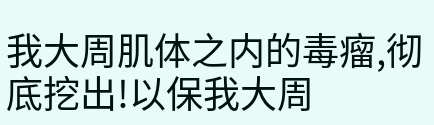我大周肌体之内的毒瘤,彻底挖出!以保我大周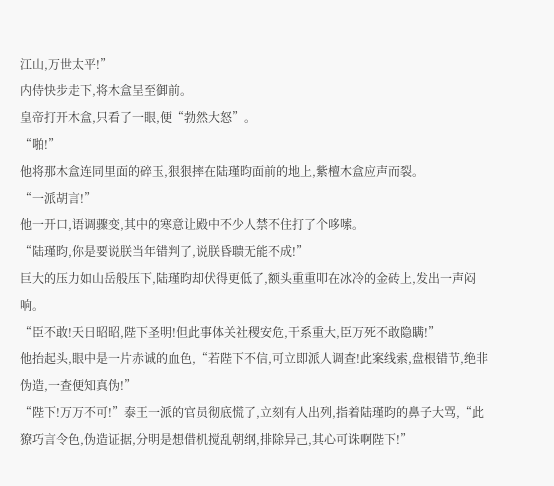江山,万世太平!”
内侍快步走下,将木盒呈至御前。
皇帝打开木盒,只看了一眼,便“勃然大怒”。
“啪!”
他将那木盒连同里面的碎玉,狠狠摔在陆瑾昀面前的地上,紫檀木盒应声而裂。
“一派胡言!”
他一开口,语调骤变,其中的寒意让殿中不少人禁不住打了个哆嗦。
“陆瑾昀,你是要说朕当年错判了,说朕昏聩无能不成!”
巨大的压力如山岳般压下,陆瑾昀却伏得更低了,额头重重叩在冰冷的金砖上,发出一声闷响。
“臣不敢!天日昭昭,陛下圣明!但此事体关社稷安危,干系重大,臣万死不敢隐瞒!”
他抬起头,眼中是一片赤诚的血色,“若陛下不信,可立即派人调查!此案线索,盘根错节,绝非伪造,一查便知真伪!”
“陛下!万万不可!”泰王一派的官员彻底慌了,立刻有人出列,指着陆瑾昀的鼻子大骂,“此獠巧言令色,伪造证据,分明是想借机搅乱朝纲,排除异己,其心可诛啊陛下!”